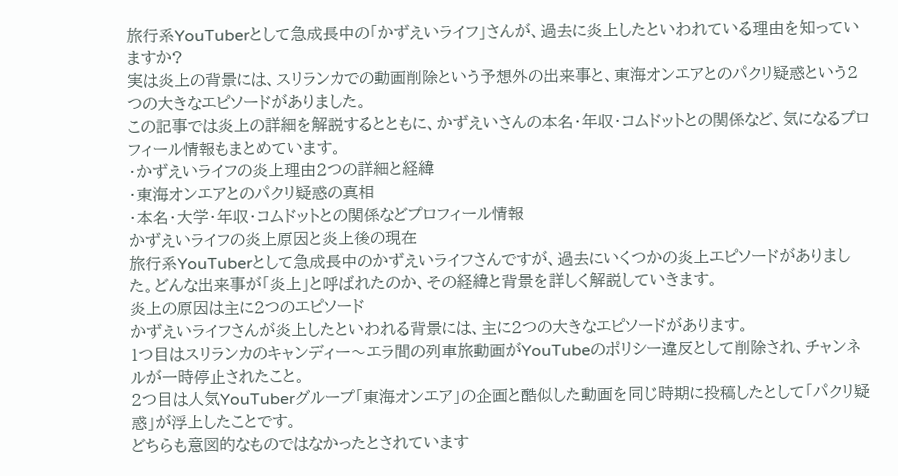旅行系YouTuberとして急成長中の「かずえいライフ」さんが、過去に炎上したといわれている理由を知っていますか?
実は炎上の背景には、スリランカでの動画削除という予想外の出来事と、東海オンエアとのパクリ疑惑という2つの大きなエピソードがありました。
この記事では炎上の詳細を解説するとともに、かずえいさんの本名・年収・コムドットとの関係など、気になるプロフィール情報もまとめています。
・かずえいライフの炎上理由2つの詳細と経緯
・東海オンエアとのパクリ疑惑の真相
・本名・大学・年収・コムドットとの関係などプロフィール情報
かずえいライフの炎上原因と炎上後の現在
旅行系YouTuberとして急成長中のかずえいライフさんですが、過去にいくつかの炎上エピソードがありました。どんな出来事が「炎上」と呼ばれたのか、その経緯と背景を詳しく解説していきます。
炎上の原因は主に2つのエピソード
かずえいライフさんが炎上したといわれる背景には、主に2つの大きなエピソードがあります。
1つ目はスリランカのキャンディー〜エラ間の列車旅動画がYouTubeのポリシー違反として削除され、チャンネルが一時停止されたこと。
2つ目は人気YouTuberグループ「東海オンエア」の企画と酷似した動画を同じ時期に投稿したとして「パクリ疑惑」が浮上したことです。
どちらも意図的なものではなかったとされています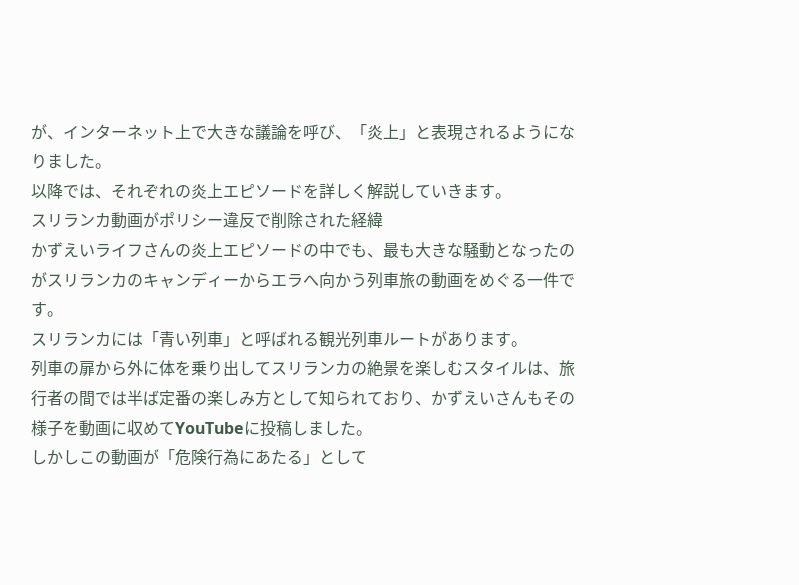が、インターネット上で大きな議論を呼び、「炎上」と表現されるようになりました。
以降では、それぞれの炎上エピソードを詳しく解説していきます。
スリランカ動画がポリシー違反で削除された経緯
かずえいライフさんの炎上エピソードの中でも、最も大きな騒動となったのがスリランカのキャンディーからエラへ向かう列車旅の動画をめぐる一件です。
スリランカには「青い列車」と呼ばれる観光列車ルートがあります。
列車の扉から外に体を乗り出してスリランカの絶景を楽しむスタイルは、旅行者の間では半ば定番の楽しみ方として知られており、かずえいさんもその様子を動画に収めてYouTubeに投稿しました。
しかしこの動画が「危険行為にあたる」として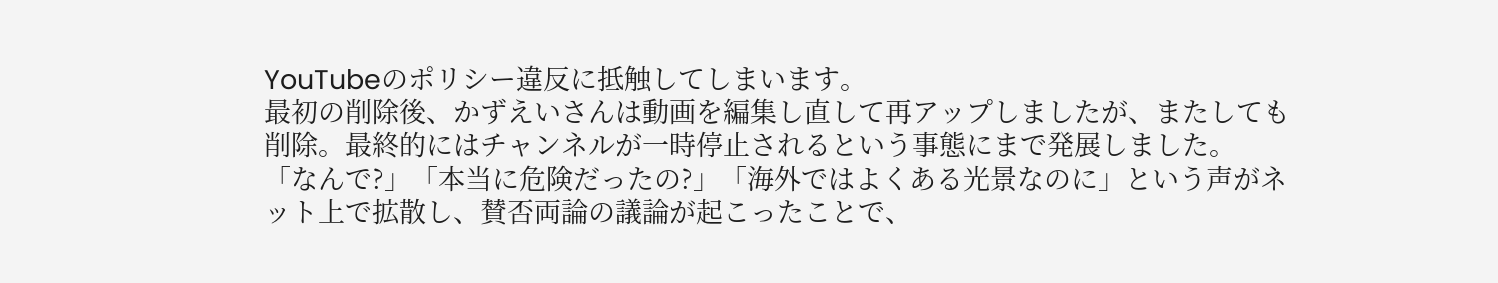YouTubeのポリシー違反に抵触してしまいます。
最初の削除後、かずえいさんは動画を編集し直して再アップしましたが、またしても削除。最終的にはチャンネルが一時停止されるという事態にまで発展しました。
「なんで?」「本当に危険だったの?」「海外ではよくある光景なのに」という声がネット上で拡散し、賛否両論の議論が起こったことで、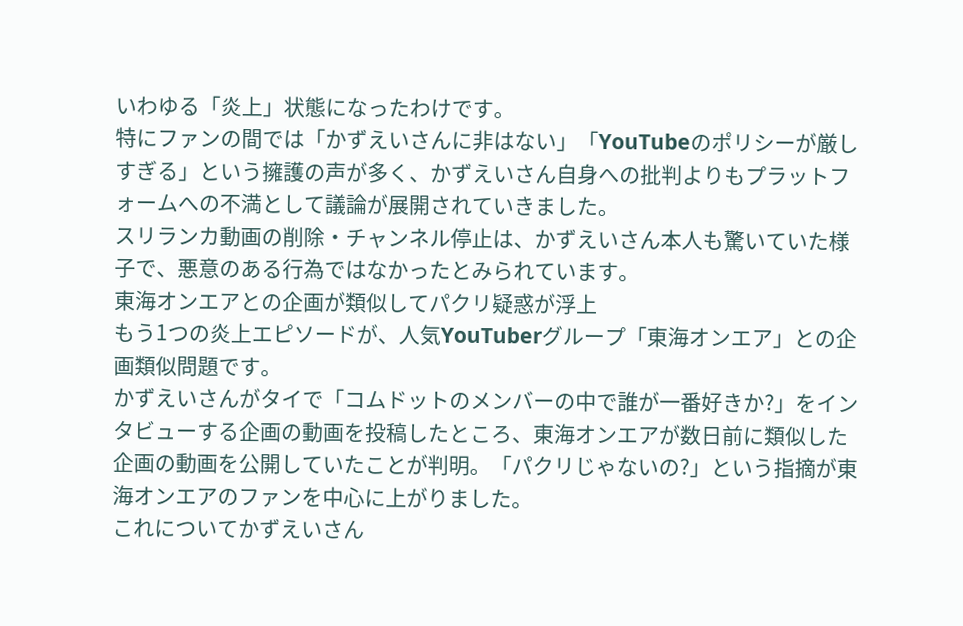いわゆる「炎上」状態になったわけです。
特にファンの間では「かずえいさんに非はない」「YouTubeのポリシーが厳しすぎる」という擁護の声が多く、かずえいさん自身への批判よりもプラットフォームへの不満として議論が展開されていきました。
スリランカ動画の削除・チャンネル停止は、かずえいさん本人も驚いていた様子で、悪意のある行為ではなかったとみられています。
東海オンエアとの企画が類似してパクリ疑惑が浮上
もう1つの炎上エピソードが、人気YouTuberグループ「東海オンエア」との企画類似問題です。
かずえいさんがタイで「コムドットのメンバーの中で誰が一番好きか?」をインタビューする企画の動画を投稿したところ、東海オンエアが数日前に類似した企画の動画を公開していたことが判明。「パクリじゃないの?」という指摘が東海オンエアのファンを中心に上がりました。
これについてかずえいさん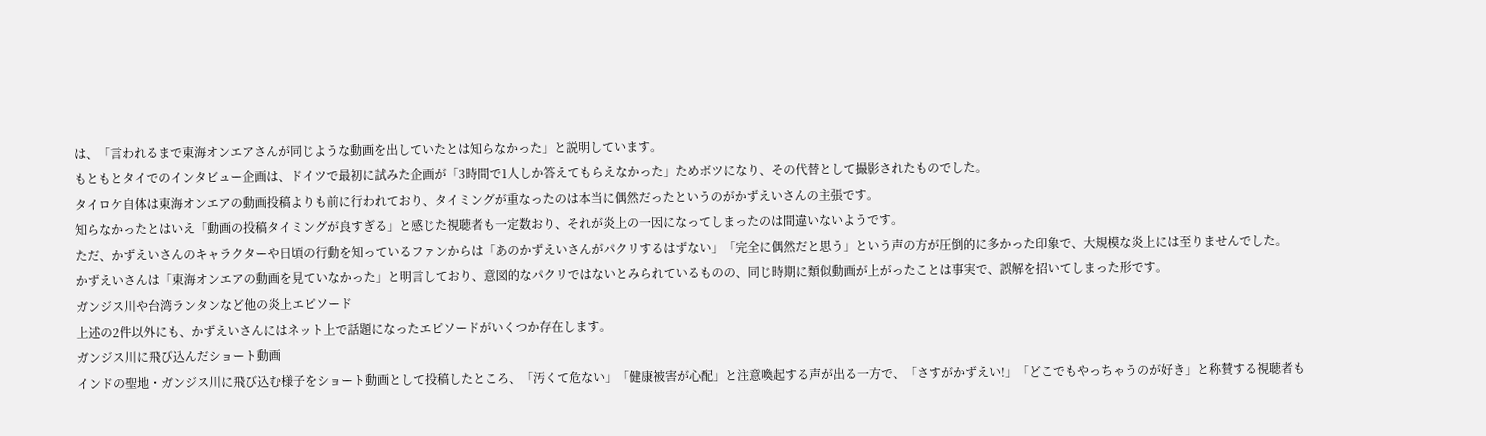は、「言われるまで東海オンエアさんが同じような動画を出していたとは知らなかった」と説明しています。
もともとタイでのインタビュー企画は、ドイツで最初に試みた企画が「3時間で1人しか答えてもらえなかった」ためボツになり、その代替として撮影されたものでした。
タイロケ自体は東海オンエアの動画投稿よりも前に行われており、タイミングが重なったのは本当に偶然だったというのがかずえいさんの主張です。
知らなかったとはいえ「動画の投稿タイミングが良すぎる」と感じた視聴者も一定数おり、それが炎上の一因になってしまったのは間違いないようです。
ただ、かずえいさんのキャラクターや日頃の行動を知っているファンからは「あのかずえいさんがパクリするはずない」「完全に偶然だと思う」という声の方が圧倒的に多かった印象で、大規模な炎上には至りませんでした。
かずえいさんは「東海オンエアの動画を見ていなかった」と明言しており、意図的なパクリではないとみられているものの、同じ時期に類似動画が上がったことは事実で、誤解を招いてしまった形です。
ガンジス川や台湾ランタンなど他の炎上エピソード
上述の2件以外にも、かずえいさんにはネット上で話題になったエピソードがいくつか存在します。
ガンジス川に飛び込んだショート動画
インドの聖地・ガンジス川に飛び込む様子をショート動画として投稿したところ、「汚くて危ない」「健康被害が心配」と注意喚起する声が出る一方で、「さすがかずえい!」「どこでもやっちゃうのが好き」と称賛する視聴者も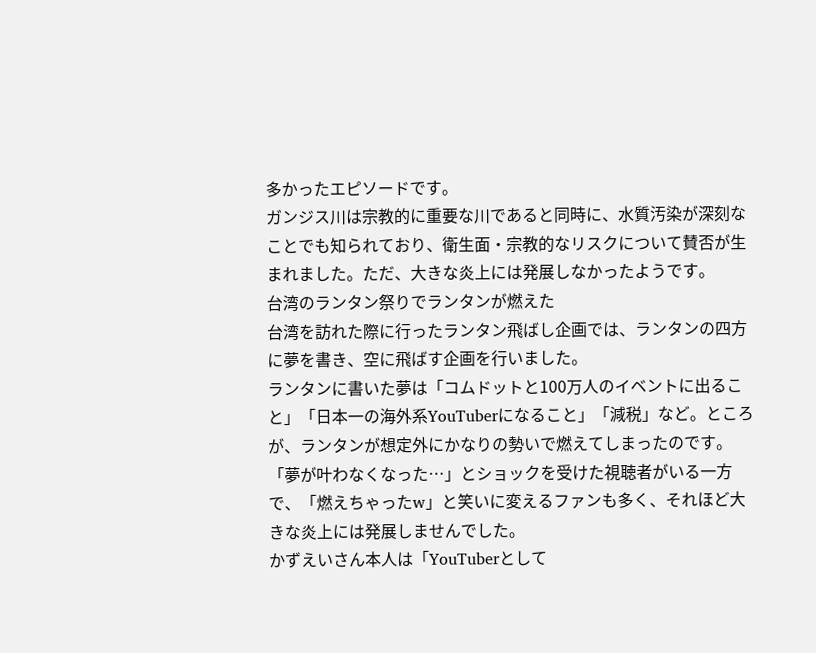多かったエピソードです。
ガンジス川は宗教的に重要な川であると同時に、水質汚染が深刻なことでも知られており、衛生面・宗教的なリスクについて賛否が生まれました。ただ、大きな炎上には発展しなかったようです。
台湾のランタン祭りでランタンが燃えた
台湾を訪れた際に行ったランタン飛ばし企画では、ランタンの四方に夢を書き、空に飛ばす企画を行いました。
ランタンに書いた夢は「コムドットと100万人のイベントに出ること」「日本一の海外系YouTuberになること」「減税」など。ところが、ランタンが想定外にかなりの勢いで燃えてしまったのです。
「夢が叶わなくなった…」とショックを受けた視聴者がいる一方で、「燃えちゃったw」と笑いに変えるファンも多く、それほど大きな炎上には発展しませんでした。
かずえいさん本人は「YouTuberとして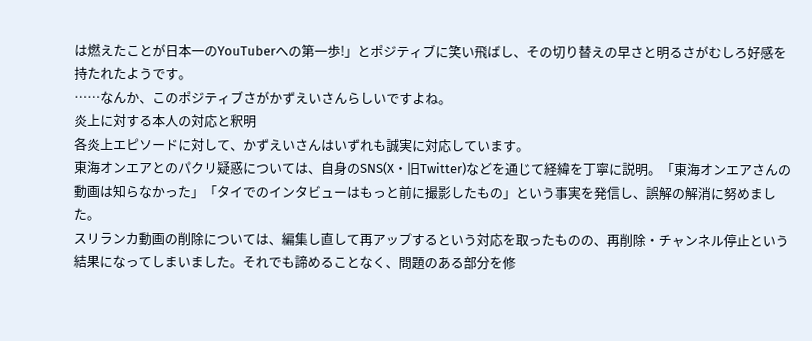は燃えたことが日本一のYouTuberへの第一歩!」とポジティブに笑い飛ばし、その切り替えの早さと明るさがむしろ好感を持たれたようです。
……なんか、このポジティブさがかずえいさんらしいですよね。
炎上に対する本人の対応と釈明
各炎上エピソードに対して、かずえいさんはいずれも誠実に対応しています。
東海オンエアとのパクリ疑惑については、自身のSNS(X・旧Twitter)などを通じて経緯を丁寧に説明。「東海オンエアさんの動画は知らなかった」「タイでのインタビューはもっと前に撮影したもの」という事実を発信し、誤解の解消に努めました。
スリランカ動画の削除については、編集し直して再アップするという対応を取ったものの、再削除・チャンネル停止という結果になってしまいました。それでも諦めることなく、問題のある部分を修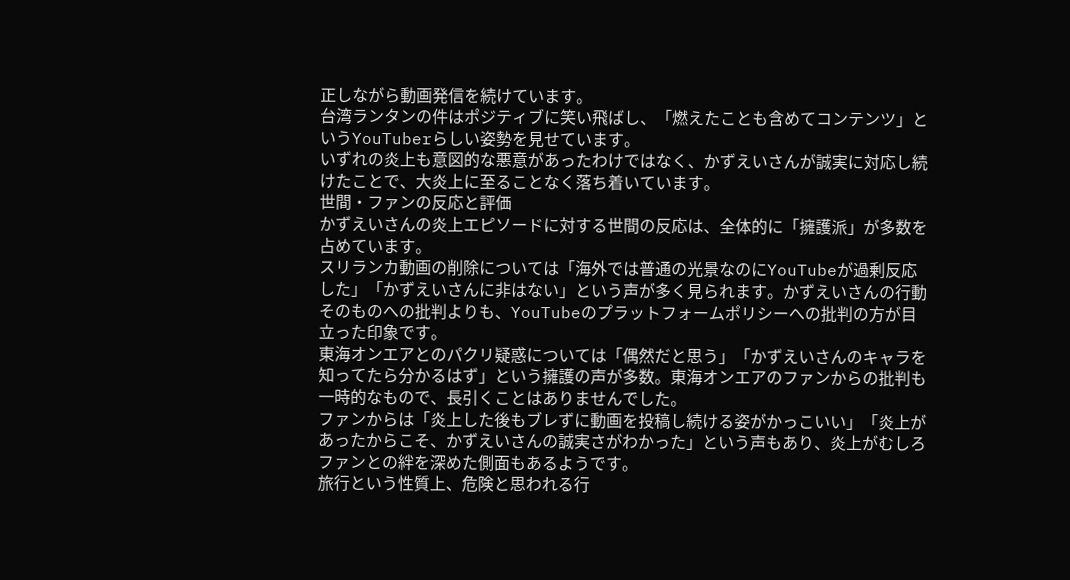正しながら動画発信を続けています。
台湾ランタンの件はポジティブに笑い飛ばし、「燃えたことも含めてコンテンツ」というYouTuberらしい姿勢を見せています。
いずれの炎上も意図的な悪意があったわけではなく、かずえいさんが誠実に対応し続けたことで、大炎上に至ることなく落ち着いています。
世間・ファンの反応と評価
かずえいさんの炎上エピソードに対する世間の反応は、全体的に「擁護派」が多数を占めています。
スリランカ動画の削除については「海外では普通の光景なのにYouTubeが過剰反応した」「かずえいさんに非はない」という声が多く見られます。かずえいさんの行動そのものへの批判よりも、YouTubeのプラットフォームポリシーへの批判の方が目立った印象です。
東海オンエアとのパクリ疑惑については「偶然だと思う」「かずえいさんのキャラを知ってたら分かるはず」という擁護の声が多数。東海オンエアのファンからの批判も一時的なもので、長引くことはありませんでした。
ファンからは「炎上した後もブレずに動画を投稿し続ける姿がかっこいい」「炎上があったからこそ、かずえいさんの誠実さがわかった」という声もあり、炎上がむしろファンとの絆を深めた側面もあるようです。
旅行という性質上、危険と思われる行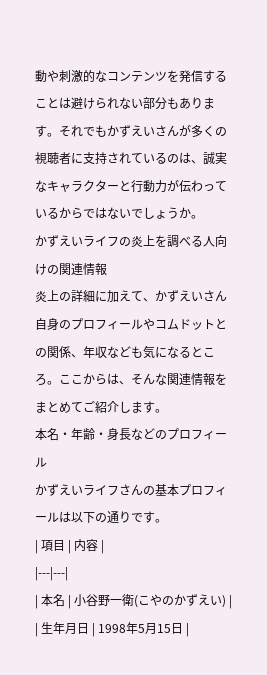動や刺激的なコンテンツを発信することは避けられない部分もあります。それでもかずえいさんが多くの視聴者に支持されているのは、誠実なキャラクターと行動力が伝わっているからではないでしょうか。
かずえいライフの炎上を調べる人向けの関連情報
炎上の詳細に加えて、かずえいさん自身のプロフィールやコムドットとの関係、年収なども気になるところ。ここからは、そんな関連情報をまとめてご紹介します。
本名・年齢・身長などのプロフィール
かずえいライフさんの基本プロフィールは以下の通りです。
| 項目 | 内容 |
|---|---|
| 本名 | 小谷野一衛(こやのかずえい) |
| 生年月日 | 1998年5月15日 |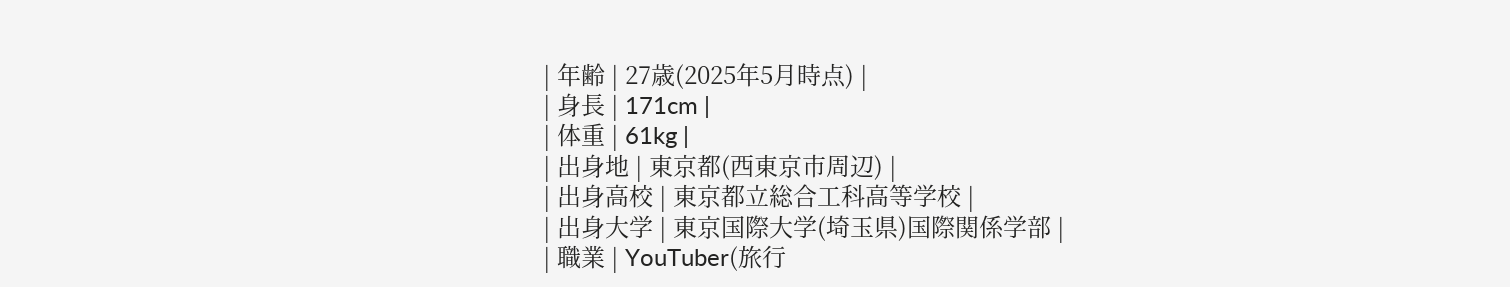| 年齢 | 27歳(2025年5月時点) |
| 身長 | 171cm |
| 体重 | 61kg |
| 出身地 | 東京都(西東京市周辺) |
| 出身高校 | 東京都立総合工科高等学校 |
| 出身大学 | 東京国際大学(埼玉県)国際関係学部 |
| 職業 | YouTuber(旅行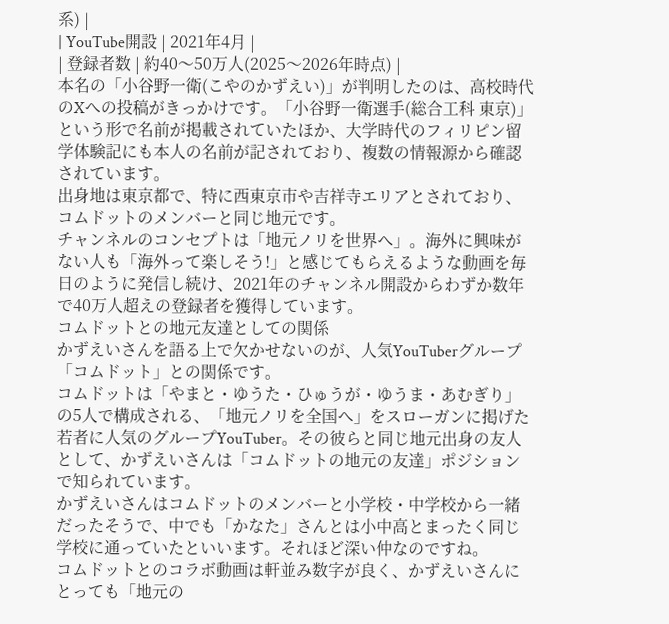系) |
| YouTube開設 | 2021年4月 |
| 登録者数 | 約40〜50万人(2025〜2026年時点) |
本名の「小谷野一衛(こやのかずえい)」が判明したのは、高校時代のXへの投稿がきっかけです。「小谷野一衛選手(総合工科 東京)」という形で名前が掲載されていたほか、大学時代のフィリピン留学体験記にも本人の名前が記されており、複数の情報源から確認されています。
出身地は東京都で、特に西東京市や吉祥寺エリアとされており、コムドットのメンバーと同じ地元です。
チャンネルのコンセプトは「地元ノリを世界へ」。海外に興味がない人も「海外って楽しそう!」と感じてもらえるような動画を毎日のように発信し続け、2021年のチャンネル開設からわずか数年で40万人超えの登録者を獲得しています。
コムドットとの地元友達としての関係
かずえいさんを語る上で欠かせないのが、人気YouTuberグループ「コムドット」との関係です。
コムドットは「やまと・ゆうた・ひゅうが・ゆうま・あむぎり」の5人で構成される、「地元ノリを全国へ」をスローガンに掲げた若者に人気のグループYouTuber。その彼らと同じ地元出身の友人として、かずえいさんは「コムドットの地元の友達」ポジションで知られています。
かずえいさんはコムドットのメンバーと小学校・中学校から一緒だったそうで、中でも「かなた」さんとは小中高とまったく同じ学校に通っていたといいます。それほど深い仲なのですね。
コムドットとのコラボ動画は軒並み数字が良く、かずえいさんにとっても「地元の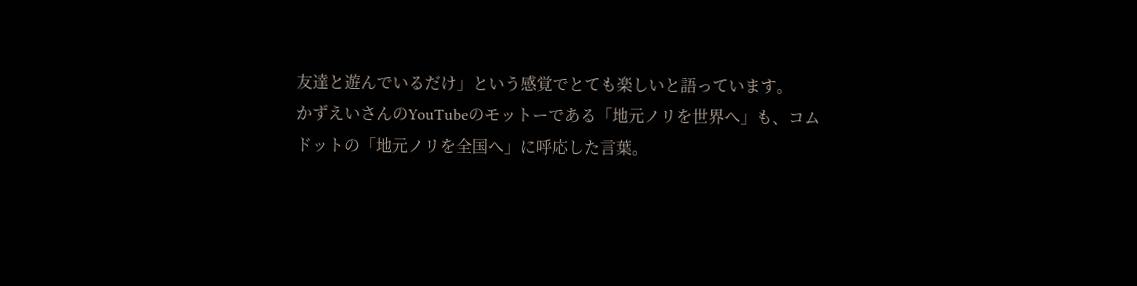友達と遊んでいるだけ」という感覚でとても楽しいと語っています。
かずえいさんのYouTubeのモットーである「地元ノリを世界へ」も、コムドットの「地元ノリを全国へ」に呼応した言葉。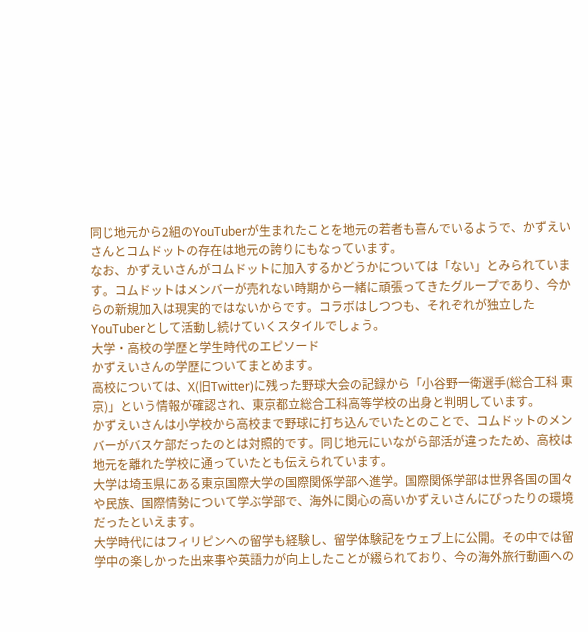同じ地元から2組のYouTuberが生まれたことを地元の若者も喜んでいるようで、かずえいさんとコムドットの存在は地元の誇りにもなっています。
なお、かずえいさんがコムドットに加入するかどうかについては「ない」とみられています。コムドットはメンバーが売れない時期から一緒に頑張ってきたグループであり、今からの新規加入は現実的ではないからです。コラボはしつつも、それぞれが独立したYouTuberとして活動し続けていくスタイルでしょう。
大学・高校の学歴と学生時代のエピソード
かずえいさんの学歴についてまとめます。
高校については、X(旧Twitter)に残った野球大会の記録から「小谷野一衛選手(総合工科 東京)」という情報が確認され、東京都立総合工科高等学校の出身と判明しています。
かずえいさんは小学校から高校まで野球に打ち込んでいたとのことで、コムドットのメンバーがバスケ部だったのとは対照的です。同じ地元にいながら部活が違ったため、高校は地元を離れた学校に通っていたとも伝えられています。
大学は埼玉県にある東京国際大学の国際関係学部へ進学。国際関係学部は世界各国の国々や民族、国際情勢について学ぶ学部で、海外に関心の高いかずえいさんにぴったりの環境だったといえます。
大学時代にはフィリピンへの留学も経験し、留学体験記をウェブ上に公開。その中では留学中の楽しかった出来事や英語力が向上したことが綴られており、今の海外旅行動画への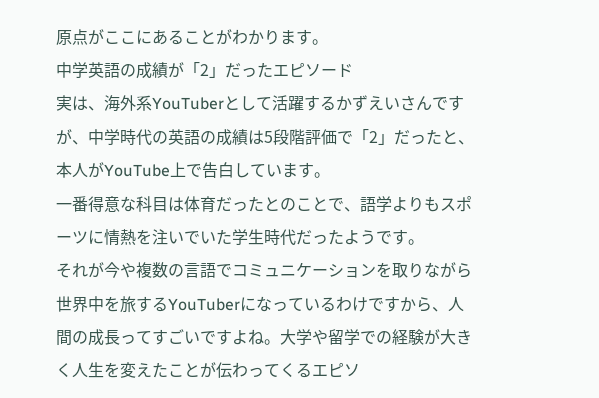原点がここにあることがわかります。
中学英語の成績が「2」だったエピソード
実は、海外系YouTuberとして活躍するかずえいさんですが、中学時代の英語の成績は5段階評価で「2」だったと、本人がYouTube上で告白しています。
一番得意な科目は体育だったとのことで、語学よりもスポーツに情熱を注いでいた学生時代だったようです。
それが今や複数の言語でコミュニケーションを取りながら世界中を旅するYouTuberになっているわけですから、人間の成長ってすごいですよね。大学や留学での経験が大きく人生を変えたことが伝わってくるエピソ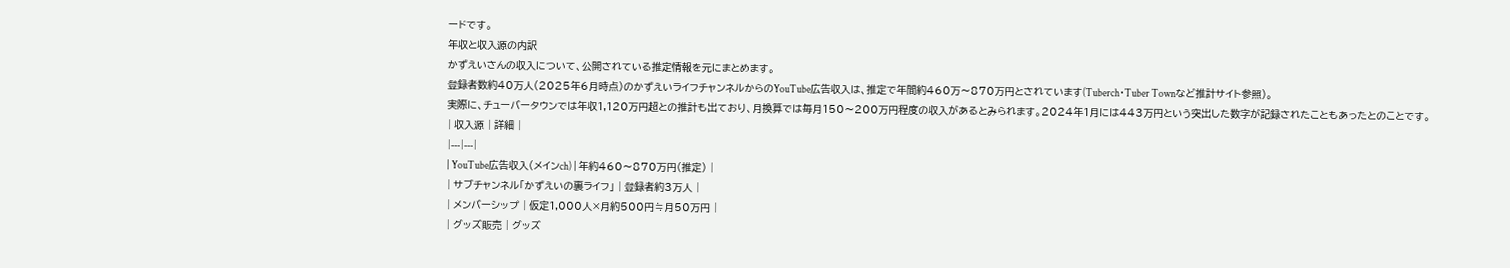ードです。
年収と収入源の内訳
かずえいさんの収入について、公開されている推定情報を元にまとめます。
登録者数約40万人(2025年6月時点)のかずえいライフチャンネルからのYouTube広告収入は、推定で年間約460万〜870万円とされています(Tuberch・Tuber Townなど推計サイト参照)。
実際に、チューバータウンでは年収1,120万円超との推計も出ており、月換算では毎月150〜200万円程度の収入があるとみられます。2024年1月には443万円という突出した数字が記録されたこともあったとのことです。
| 収入源 | 詳細 |
|---|---|
| YouTube広告収入(メインch) | 年約460〜870万円(推定) |
| サブチャンネル「かずえいの裏ライフ」 | 登録者約3万人 |
| メンバーシップ | 仮定1,000人×月約500円≒月50万円 |
| グッズ販売 | グッズ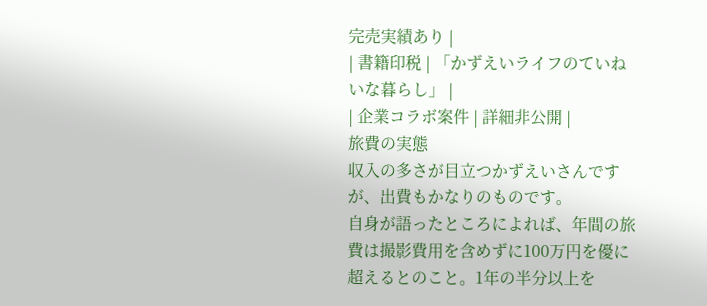完売実績あり |
| 書籍印税 | 「かずえいライフのていねいな暮らし」 |
| 企業コラボ案件 | 詳細非公開 |
旅費の実態
収入の多さが目立つかずえいさんですが、出費もかなりのものです。
自身が語ったところによれば、年間の旅費は撮影費用を含めずに100万円を優に超えるとのこと。1年の半分以上を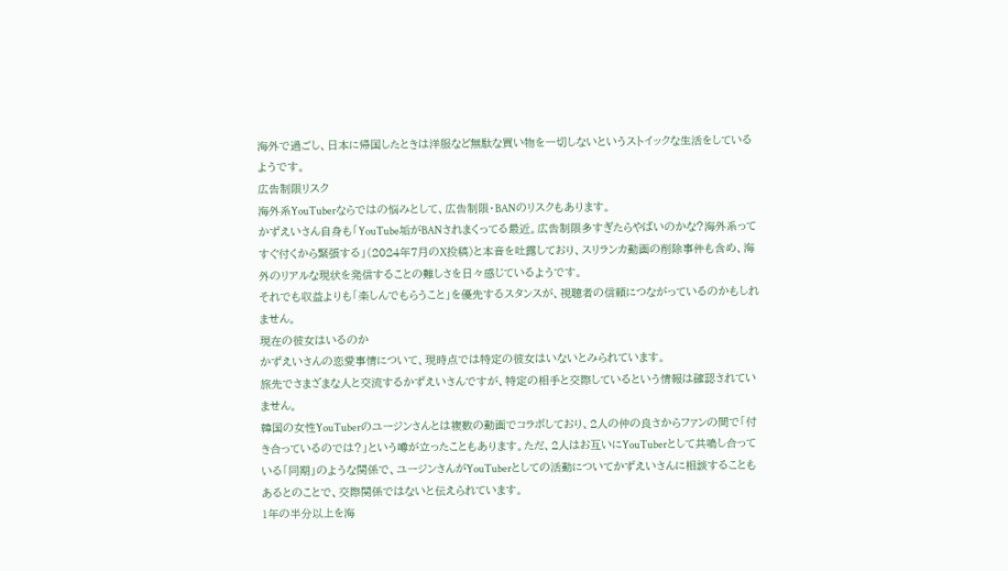海外で過ごし、日本に帰国したときは洋服など無駄な買い物を一切しないというストイックな生活をしているようです。
広告制限リスク
海外系YouTuberならではの悩みとして、広告制限・BANのリスクもあります。
かずえいさん自身も「YouTube垢がBANされまくってる最近。広告制限多すぎたらやばいのかな?海外系ってすぐ付くから緊張する」(2024年7月のX投稿)と本音を吐露しており、スリランカ動画の削除事件も含め、海外のリアルな現状を発信することの難しさを日々感じているようです。
それでも収益よりも「楽しんでもらうこと」を優先するスタンスが、視聴者の信頼につながっているのかもしれません。
現在の彼女はいるのか
かずえいさんの恋愛事情について、現時点では特定の彼女はいないとみられています。
旅先でさまざまな人と交流するかずえいさんですが、特定の相手と交際しているという情報は確認されていません。
韓国の女性YouTuberのユージンさんとは複数の動画でコラボしており、2人の仲の良さからファンの間で「付き合っているのでは?」という噂が立ったこともあります。ただ、2人はお互いにYouTuberとして共鳴し合っている「同期」のような関係で、ユージンさんがYouTuberとしての活動についてかずえいさんに相談することもあるとのことで、交際関係ではないと伝えられています。
1年の半分以上を海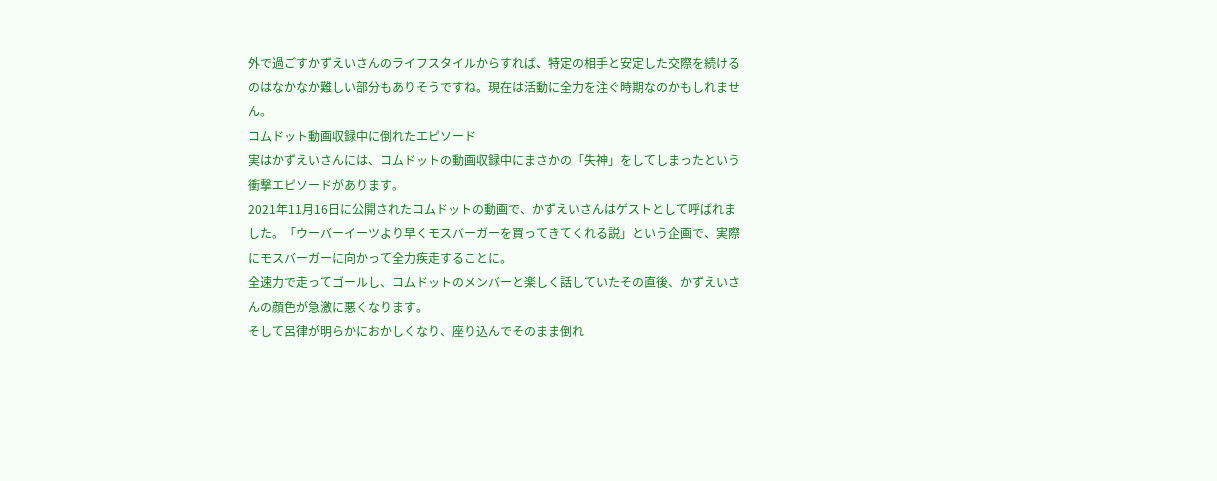外で過ごすかずえいさんのライフスタイルからすれば、特定の相手と安定した交際を続けるのはなかなか難しい部分もありそうですね。現在は活動に全力を注ぐ時期なのかもしれません。
コムドット動画収録中に倒れたエピソード
実はかずえいさんには、コムドットの動画収録中にまさかの「失神」をしてしまったという衝撃エピソードがあります。
2021年11月16日に公開されたコムドットの動画で、かずえいさんはゲストとして呼ばれました。「ウーバーイーツより早くモスバーガーを買ってきてくれる説」という企画で、実際にモスバーガーに向かって全力疾走することに。
全速力で走ってゴールし、コムドットのメンバーと楽しく話していたその直後、かずえいさんの顔色が急激に悪くなります。
そして呂律が明らかにおかしくなり、座り込んでそのまま倒れ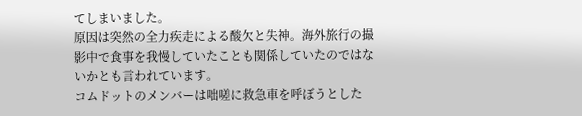てしまいました。
原因は突然の全力疾走による酸欠と失神。海外旅行の撮影中で食事を我慢していたことも関係していたのではないかとも言われています。
コムドットのメンバーは咄嗟に救急車を呼ぼうとした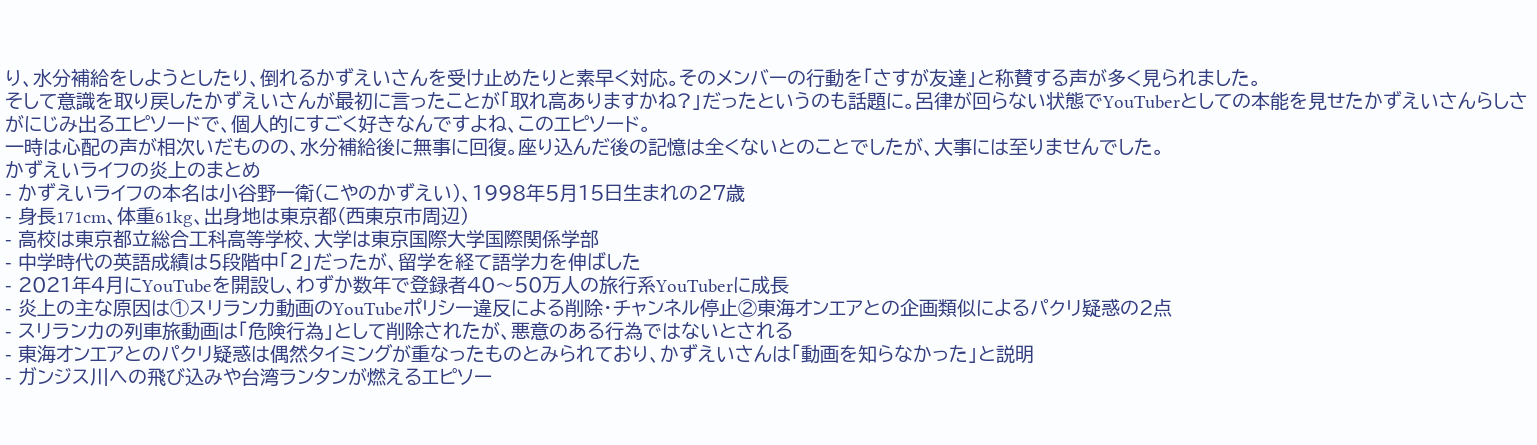り、水分補給をしようとしたり、倒れるかずえいさんを受け止めたりと素早く対応。そのメンバーの行動を「さすが友達」と称賛する声が多く見られました。
そして意識を取り戻したかずえいさんが最初に言ったことが「取れ高ありますかね?」だったというのも話題に。呂律が回らない状態でYouTuberとしての本能を見せたかずえいさんらしさがにじみ出るエピソードで、個人的にすごく好きなんですよね、このエピソード。
一時は心配の声が相次いだものの、水分補給後に無事に回復。座り込んだ後の記憶は全くないとのことでしたが、大事には至りませんでした。
かずえいライフの炎上のまとめ
- かずえいライフの本名は小谷野一衛(こやのかずえい)、1998年5月15日生まれの27歳
- 身長171cm、体重61kg、出身地は東京都(西東京市周辺)
- 高校は東京都立総合工科高等学校、大学は東京国際大学国際関係学部
- 中学時代の英語成績は5段階中「2」だったが、留学を経て語学力を伸ばした
- 2021年4月にYouTubeを開設し、わずか数年で登録者40〜50万人の旅行系YouTuberに成長
- 炎上の主な原因は①スリランカ動画のYouTubeポリシー違反による削除・チャンネル停止②東海オンエアとの企画類似によるパクリ疑惑の2点
- スリランカの列車旅動画は「危険行為」として削除されたが、悪意のある行為ではないとされる
- 東海オンエアとのパクリ疑惑は偶然タイミングが重なったものとみられており、かずえいさんは「動画を知らなかった」と説明
- ガンジス川への飛び込みや台湾ランタンが燃えるエピソー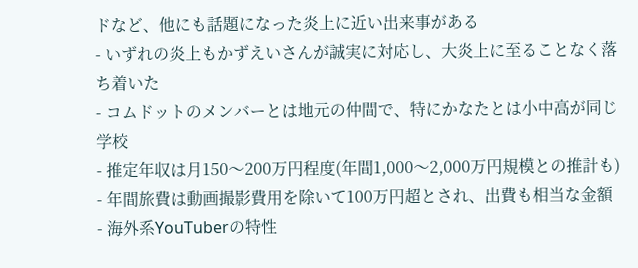ドなど、他にも話題になった炎上に近い出来事がある
- いずれの炎上もかずえいさんが誠実に対応し、大炎上に至ることなく落ち着いた
- コムドットのメンバーとは地元の仲間で、特にかなたとは小中高が同じ学校
- 推定年収は月150〜200万円程度(年間1,000〜2,000万円規模との推計も)
- 年間旅費は動画撮影費用を除いて100万円超とされ、出費も相当な金額
- 海外系YouTuberの特性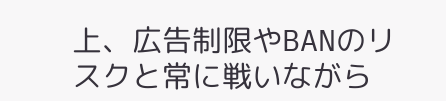上、広告制限やBANのリスクと常に戦いながら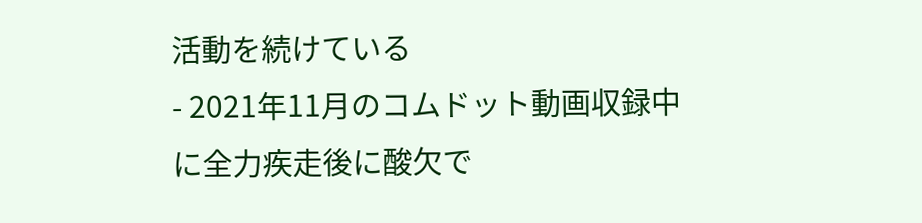活動を続けている
- 2021年11月のコムドット動画収録中に全力疾走後に酸欠で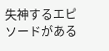失神するエピソードがある